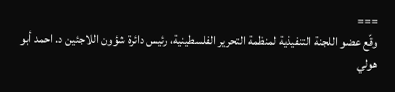===
وقّع عضو اللجنة التنفيذية لمنظمة التحرير الفلسطينية، رئيس دائرة شؤون اللاجئين د. احمد أبو هولي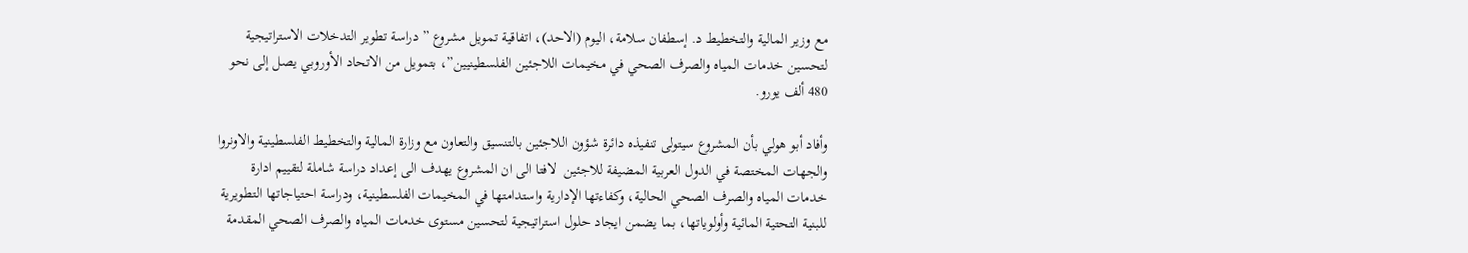مع وزير المالية والتخطيط د. إسطفان سلامة، اليوم (الاحد)، اتفاقية تمويل مشروع ” دراسة تطوير التدخلات الاستراتيجية لتحسين خدمات المياه والصرف الصحي في مخيمات اللاجئين الفلسطينيين”، بتمويل من الاتحاد الأوروبي يصل إلى نحو 480 ألف يورو.

وأفاد أبو هولي بأن المشروع سيتولى تنفيذه دائرة شؤون اللاجئين بالتنسيق والتعاون مع وزارة المالية والتخطيط الفلسطينية والاونروا والجهات المختصة في الدول العربية المضيفة للاجئين  لافتا الى ان المشروع يهدف الى إعداد دراسة شاملة لتقييم ادارة خدمات المياه والصرف الصحي الحالية، وكفاءتها الإدارية واستدامتها في المخيمات الفلسطينية، ودراسة احتياجاتها التطويرية للبنية التحتية المائية وأولوياتها، بما يضمن ايجاد حلول استراتيجية لتحسين مستوى خدمات المياه والصرف الصحي المقدمة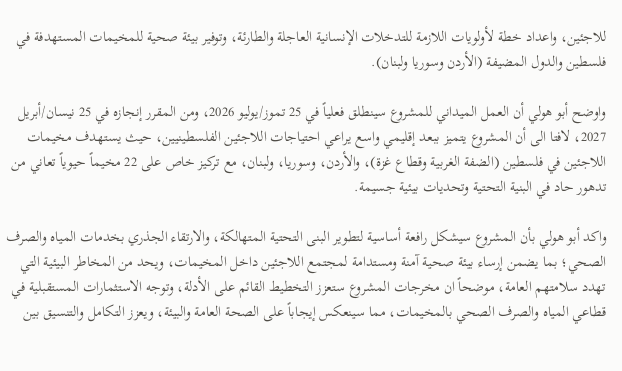للاجئين، واعداد خطة لأولويات اللازمة للتدخلات الإنسانية العاجلة والطارئة، وتوفير بيئة صحية للمخيمات المستهدفة في فلسطين والدول المضيفة (الأردن وسوريا ولبنان).

واوضح أبو هولي أن العمل الميداني للمشروع سينطلق فعلياً في 25 تموز/يوليو 2026، ومن المقرر إنجازه في 25 نيسان/أبريل 2027، لافتا الى أن المشروع يتميز ببعد إقليمي واسع يراعي احتياجات اللاجئين الفلسطينيين، حيث يستهدف مخيمات اللاجئين في فلسطين (الضفة الغربية وقطاع غزة)، والأردن، وسوريا، ولبنان، مع تركيز خاص على 22 مخيماً حيوياً تعاني من تدهور حاد في البنية التحتية وتحديات بيئية جسيمة.

واكد أبو هولي بأن المشروع سيشكل رافعة أساسية لتطوير البنى التحتية المتهالكة، والارتقاء الجذري بخدمات المياه والصرف الصحي؛ بما يضمن إرساء بيئة صحية آمنة ومستدامة لمجتمع اللاجئين داخل المخيمات، ويحد من المخاطر البيئية التي تهدد سلامتهم العامة، موضحاً ان مخرجات المشروع ستعزز التخطيط القائم على الأدلة، وتوجه الاستثمارات المستقبلية في قطاعي المياه والصرف الصحي بالمخيمات، مما سينعكس إيجاباً على الصحة العامة والبيئة، ويعزز التكامل والتنسيق بين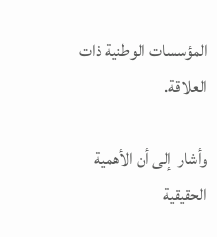المؤسسات الوطنية ذات العلاقة.

وأشار  إلى أن الأهمية الحقيقية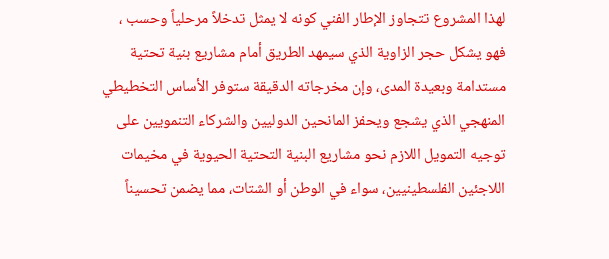لهذا المشروع تتجاوز الإطار الفني كونه لا يمثل تدخلاً مرحلياً وحسب ، فهو يشكل حجر الزاوية الذي سيمهد الطريق أمام مشاريع بنية تحتية مستدامة وبعيدة المدى، وإن مخرجاته الدقيقة ستوفر الأساس التخطيطي المنهجي الذي يشجع ويحفز المانحين الدوليين والشركاء التنمويين على توجيه التمويل اللازم نحو مشاريع البنية التحتية الحيوية في مخيمات اللاجئين الفلسطينيين، سواء في الوطن أو الشتات، مما يضمن تحسيناً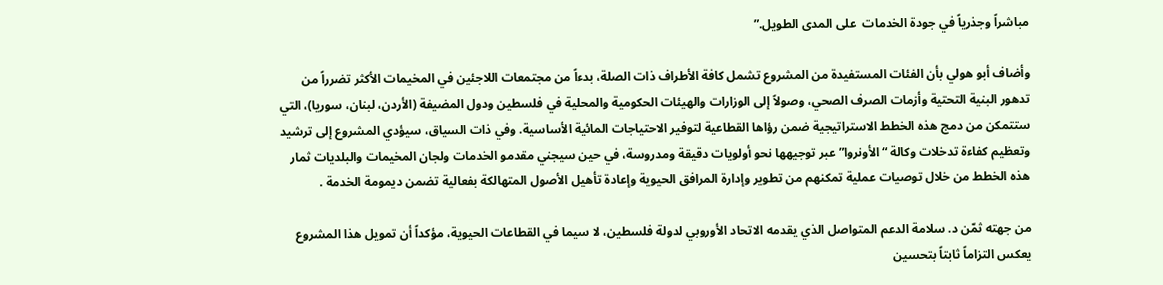مباشراً وجذرياً في جودة الخدمات  على المدى الطويل.”

وأضاف أبو هولي بأن الفئات المستفيدة من المشروع تشمل كافة الأطراف ذات الصلة، بدءاً من مجتمعات اللاجئين في المخيمات الأكثر تضرراً من تدهور البنية التحتية وأزمات الصرف الصحي، وصولاً إلى الوزارات والهيئات الحكومية والمحلية في فلسطين ودول المضيفة (الأردن، لبنان، سوريا)، التي ستتمكن من دمج هذه الخطط الاستراتيجية ضمن رؤاها القطاعية لتوفير الاحتياجات المائية الأساسية. وفي ذات السياق، سيؤدي المشروع إلى ترشيد وتعظيم كفاءة تدخلات وكالة “الأونروا” عبر توجيهها نحو أولويات دقيقة ومدروسة، في حين سيجني مقدمو الخدمات ولجان المخيمات والبلديات ثمار هذه الخطط من خلال توصيات عملية تمكنهم من تطوير وإدارة المرافق الحيوية وإعادة تأهيل الأصول المتهالكة بفعالية تضمن ديمومة الخدمة .

من جهته ثمّن د. سلامة الدعم المتواصل الذي يقدمه الاتحاد الأوروبي لدولة فلسطين، لا سيما في القطاعات الحيوية، مؤكداً أن تمويل هذا المشروع يعكس التزاماً ثابتاً بتحسين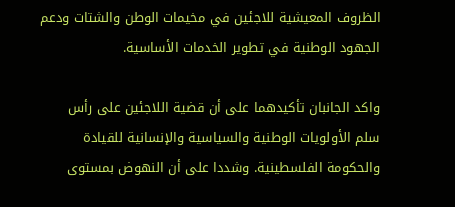الظروف المعيشية للاجئين في مخيمات الوطن والشتات ودعم الجهود الوطنية في تطوير الخدمات الأساسية.

واكد الجانبان تأكيدهما على أن قضية اللاجئين على رأس سلم الأولويات الوطنية والسياسية والإنسانية للقيادة والحكومة الفلسطينية. وشددا على أن النهوض بمستوى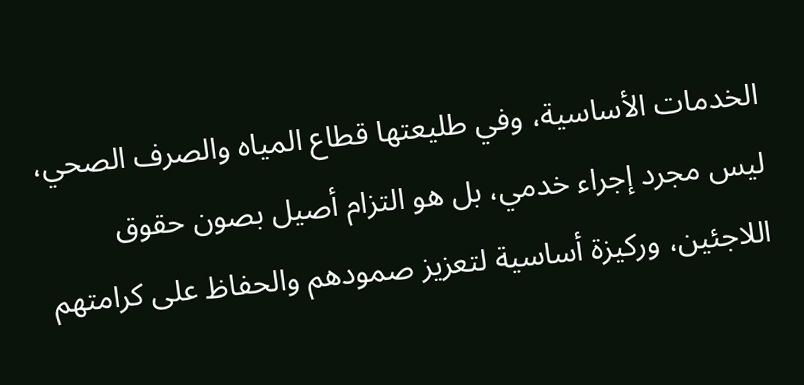الخدمات الأساسية، وفي طليعتها قطاع المياه والصرف الصحي، ليس مجرد إجراء خدمي، بل هو التزام أصيل بصون حقوق اللاجئين، وركيزة أساسية لتعزيز صمودهم والحفاظ على كرامتهم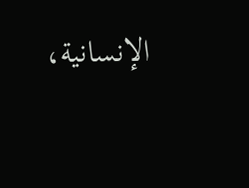الإنسانية،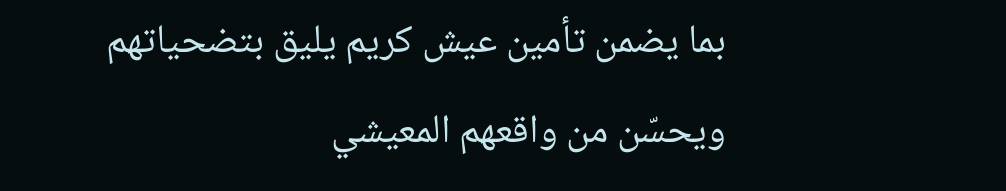بما يضمن تأمين عيش كريم يليق بتضحياتهم ويحسّن من واقعهم المعيشي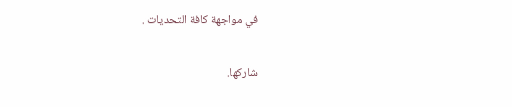في مواجهة كافة التحديات .

شاركها.